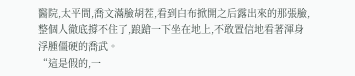醫院,太平間,喬文滿臉胡茬,看到白布掀開之后露出來的那張臉,整個人徹底撐不住了,踉蹌一下坐在地上,不敢置信地看著渾身浮腫僵硬的喬武。
“這是假的,一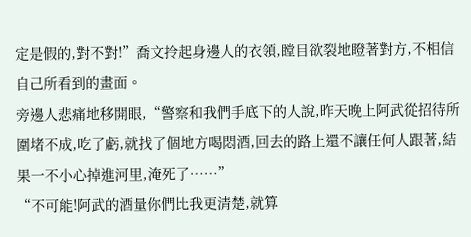定是假的,對不對!”喬文拎起身邊人的衣領,瞠目欲裂地瞪著對方,不相信自己所看到的畫面。
旁邊人悲痛地移開眼,“警察和我們手底下的人說,昨天晚上阿武從招待所圍堵不成,吃了虧,就找了個地方喝悶酒,回去的路上還不讓任何人跟著,結果一不小心掉進河里,淹死了……”
“不可能!阿武的酒量你們比我更清楚,就算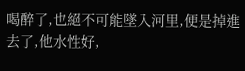喝醉了,也絕不可能墜入河里,便是掉進去了,他水性好,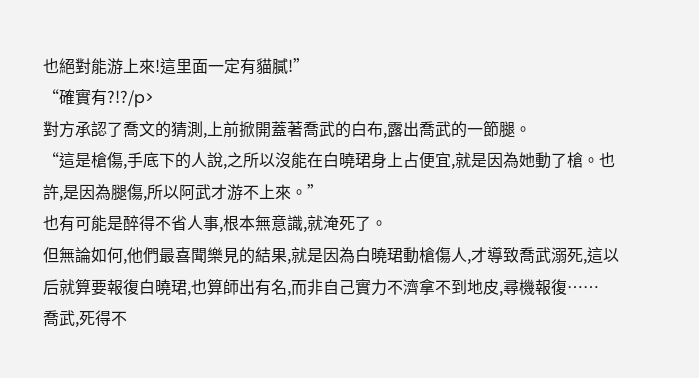也絕對能游上來!這里面一定有貓膩!”
“確實有?!?/p>
對方承認了喬文的猜測,上前掀開蓋著喬武的白布,露出喬武的一節腿。
“這是槍傷,手底下的人說,之所以沒能在白曉珺身上占便宜,就是因為她動了槍。也許,是因為腿傷,所以阿武才游不上來。”
也有可能是醉得不省人事,根本無意識,就淹死了。
但無論如何,他們最喜聞樂見的結果,就是因為白曉珺動槍傷人,才導致喬武溺死,這以后就算要報復白曉珺,也算師出有名,而非自己實力不濟拿不到地皮,尋機報復……
喬武,死得不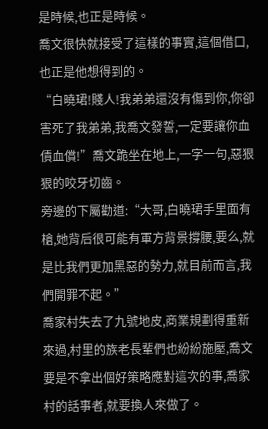是時候,也正是時候。
喬文很快就接受了這樣的事實,這個借口,也正是他想得到的。
“白曉珺!賤人!我弟弟還沒有傷到你,你卻害死了我弟弟,我喬文發誓,一定要讓你血債血償!”喬文跪坐在地上,一字一句,惡狠狠的咬牙切齒。
旁邊的下屬勸道:“大哥,白曉珺手里面有槍,她背后很可能有軍方背景撐腰,要么,就是比我們更加黑惡的勢力,就目前而言,我們開罪不起。”
喬家村失去了九號地皮,商業規劃得重新來過,村里的族老長輩們也紛紛施壓,喬文要是不拿出個好策略應對這次的事,喬家村的話事者,就要換人來做了。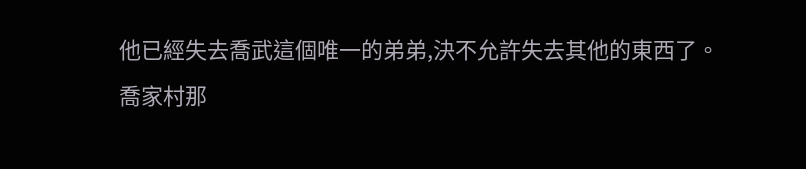他已經失去喬武這個唯一的弟弟,決不允許失去其他的東西了。
喬家村那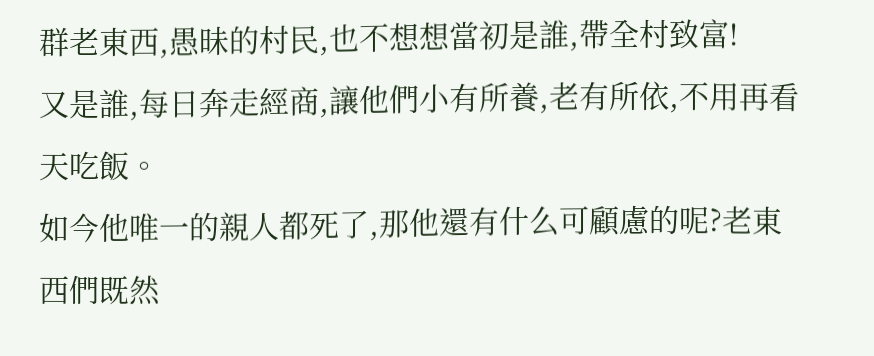群老東西,愚昧的村民,也不想想當初是誰,帶全村致富!
又是誰,每日奔走經商,讓他們小有所養,老有所依,不用再看天吃飯。
如今他唯一的親人都死了,那他還有什么可顧慮的呢?老東西們既然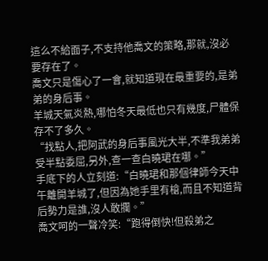這么不給面子,不支持他喬文的策略,那就,沒必要存在了。
喬文只是傷心了一會,就知道現在最重要的,是弟弟的身后事。
羊城天氣炎熱,哪怕冬天最低也只有幾度,尸體保存不了多久。
“找點人,把阿武的身后事風光大半,不準我弟弟受半點委屈,另外,查一查白曉珺在哪。”
手底下的人立刻道:“白曉珺和那個律師今天中午離開羊城了,但因為她手里有槍,而且不知道背后勢力是誰,沒人敢攔。”
喬文呵的一聲冷笑:“跑得倒快!但殺弟之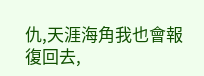仇,天涯海角我也會報復回去,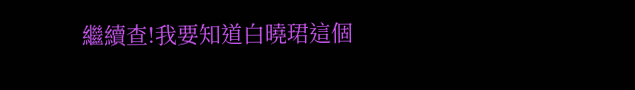繼續查!我要知道白曉珺這個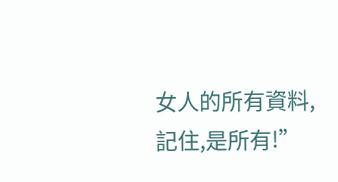女人的所有資料,記住,是所有!”